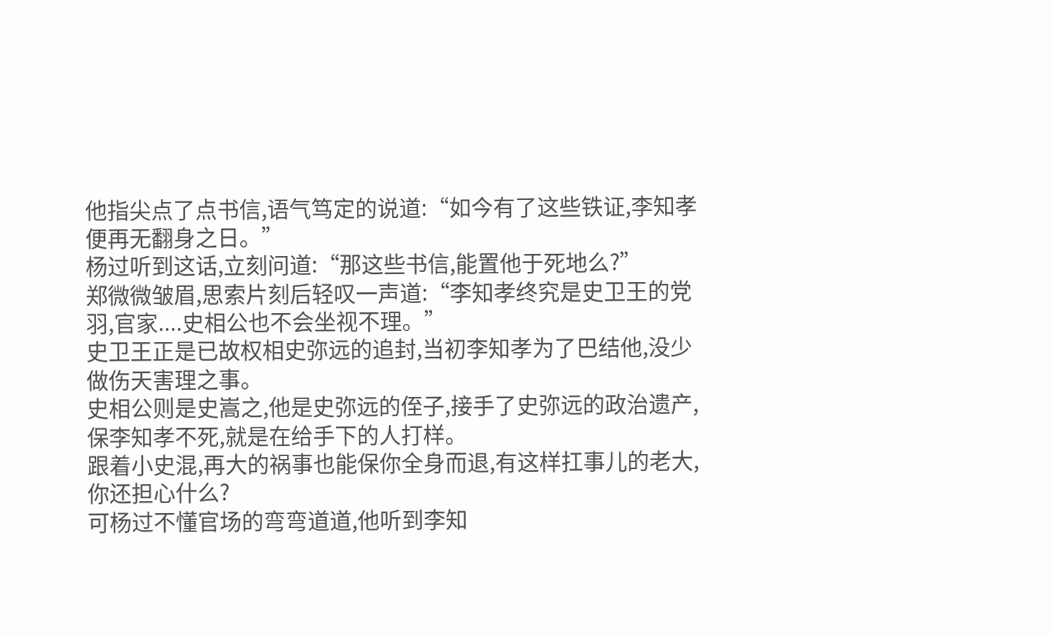他指尖点了点书信,语气笃定的说道:“如今有了这些铁证,李知孝便再无翻身之日。”
杨过听到这话,立刻问道:“那这些书信,能置他于死地么?”
郑微微皱眉,思索片刻后轻叹一声道:“李知孝终究是史卫王的党羽,官家....史相公也不会坐视不理。”
史卫王正是已故权相史弥远的追封,当初李知孝为了巴结他,没少做伤天害理之事。
史相公则是史嵩之,他是史弥远的侄子,接手了史弥远的政治遗产,保李知孝不死,就是在给手下的人打样。
跟着小史混,再大的祸事也能保你全身而退,有这样扛事儿的老大,你还担心什么?
可杨过不懂官场的弯弯道道,他听到李知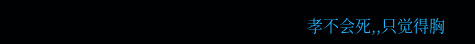孝不会死,,只觉得胸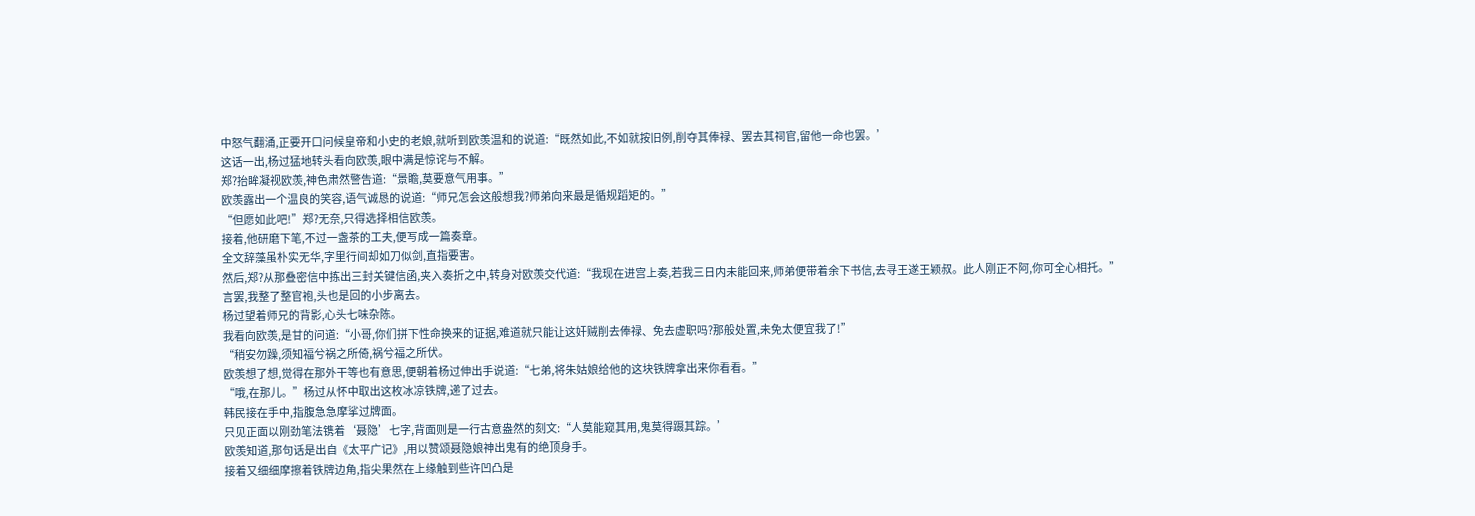中怒气翻涌,正要开口问候皇帝和小史的老娘,就听到欧羡温和的说道:“既然如此,不如就按旧例,削夺其俸禄、罢去其祠官,留他一命也罢。’
这话一出,杨过猛地转头看向欧羡,眼中满是惊诧与不解。
郑?抬眸凝视欧羡,神色肃然警告道:“景瞻,莫要意气用事。”
欧羡露出一个温良的笑容,语气诚恳的说道:“师兄怎会这般想我?师弟向来最是循规蹈矩的。”
“但愿如此吧!”郑?无奈,只得选择相信欧羡。
接着,他研磨下笔,不过一盏茶的工夫,便写成一篇奏章。
全文辞藻虽朴实无华,字里行间却如刀似剑,直指要害。
然后,郑?从那叠密信中拣出三封关键信函,夹入奏折之中,转身对欧羡交代道:“我现在进宫上奏,若我三日内未能回来,师弟便带着余下书信,去寻王遂王颖叔。此人刚正不阿,你可全心相托。”
言罢,我整了整官袍,头也是回的小步离去。
杨过望着师兄的背影,心头七味杂陈。
我看向欧羡,是甘的问道:“小哥,你们拼下性命换来的证据,难道就只能让这奸贼削去俸禄、免去虚职吗?那般处置,未免太便宜我了!”
“稍安勿躁,须知福兮祸之所倚,祸兮福之所伏。
欧羡想了想,觉得在那外干等也有意思,便朝着杨过伸出手说道:“七弟,将朱姑娘给他的这块铁牌拿出来你看看。”
“哦,在那儿。”杨过从怀中取出这枚冰凉铁牌,递了过去。
韩民接在手中,指腹急急摩挲过牌面。
只见正面以刚劲笔法镌着‘聂隐’七字,背面则是一行古意盎然的刻文:“人莫能窥其用,鬼莫得蹑其踪。’
欧羡知道,那句话是出自《太平广记》,用以赞颂聂隐娘神出鬼有的绝顶身手。
接着又细细摩擦着铁牌边角,指尖果然在上缘触到些许凹凸是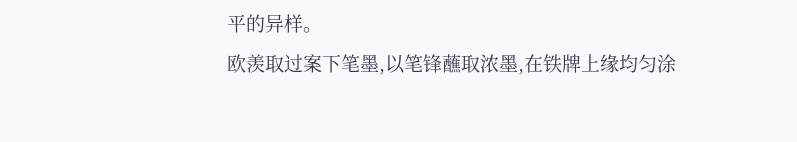平的异样。
欧羡取过案下笔墨,以笔锋蘸取浓墨,在铁牌上缘均匀涂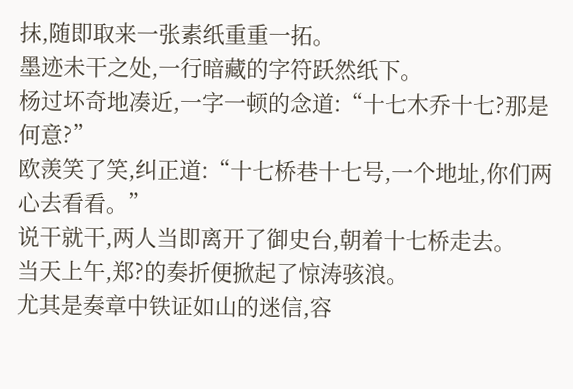抹,随即取来一张素纸重重一拓。
墨迹未干之处,一行暗藏的字符跃然纸下。
杨过坏奇地凑近,一字一顿的念道:“十七木乔十七?那是何意?”
欧羡笑了笑,纠正道:“十七桥巷十七号,一个地址,你们两心去看看。”
说干就干,两人当即离开了御史台,朝着十七桥走去。
当天上午,郑?的奏折便掀起了惊涛骇浪。
尤其是奏章中铁证如山的迷信,容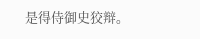是得侍御史狡辩。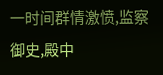一时间群情激愤,监察御史,殿中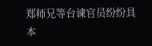郑师兄等台谏官员纷纷具本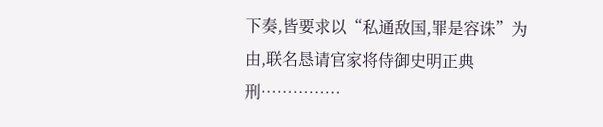下奏,皆要求以“私通敌国,罪是容诛”为由,联名恳请官家将侍御史明正典刑……………